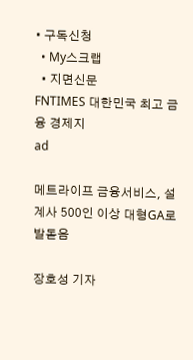• 구독신청
  • My스크랩
  • 지면신문
FNTIMES 대한민국 최고 금융 경제지
ad

메트라이프 금융서비스, 설계사 500인 이상 대형GA로 발돋음

장호성 기자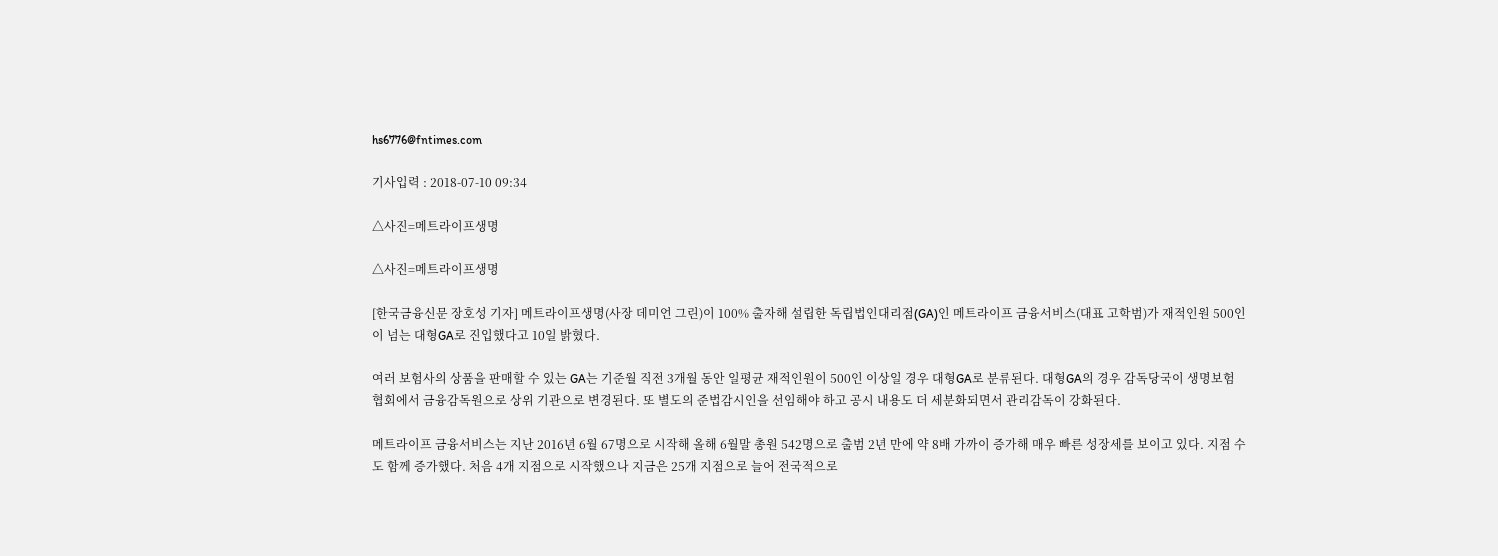hs6776@fntimes.com

기사입력 : 2018-07-10 09:34

△사진=메트라이프생명

△사진=메트라이프생명

[한국금융신문 장호성 기자] 메트라이프생명(사장 데미언 그린)이 100% 출자해 설립한 독립법인대리점(GA)인 메트라이프 금융서비스(대표 고학범)가 재적인원 500인이 넘는 대형GA로 진입했다고 10일 밝혔다.

여러 보험사의 상품을 판매할 수 있는 GA는 기준월 직전 3개월 동안 일평균 재적인원이 500인 이상일 경우 대형GA로 분류된다. 대형GA의 경우 감독당국이 생명보험협회에서 금융감독원으로 상위 기관으로 변경된다. 또 별도의 준법감시인을 선임해야 하고 공시 내용도 더 세분화되면서 관리감독이 강화된다.

메트라이프 금융서비스는 지난 2016년 6월 67명으로 시작해 올해 6월말 총원 542명으로 출범 2년 만에 약 8배 가까이 증가해 매우 빠른 성장세를 보이고 있다. 지점 수도 함께 증가했다. 처음 4개 지점으로 시작했으나 지금은 25개 지점으로 늘어 전국적으로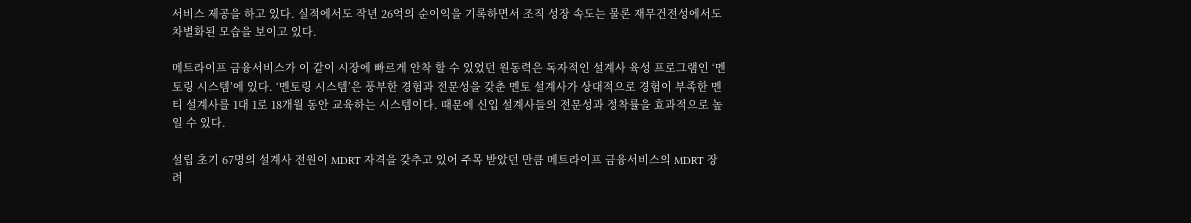서비스 제공을 하고 있다. 실적에서도 작년 26억의 순이익을 기록하면서 조직 성장 속도는 물론 재무건전성에서도 차별화된 모습을 보이고 있다.

메트라이프 금융서비스가 이 같이 시장에 빠르게 안착 할 수 있었던 원동력은 독자적인 설계사 육성 프로그램인 ‘멘토링 시스템’에 있다. ‘멘토링 시스템’은 풍부한 경험과 전문성을 갖춘 멘토 설계사가 상대적으로 경험이 부족한 멘티 설계사를 1대 1로 18개월 동안 교육하는 시스템이다. 때문에 신입 설계사들의 전문성과 정착률을 효과적으로 높일 수 있다.

설립 초기 67명의 설계사 전원이 MDRT 자격을 갖추고 있어 주목 받았던 만큼 메트라이프 금융서비스의 MDRT 장려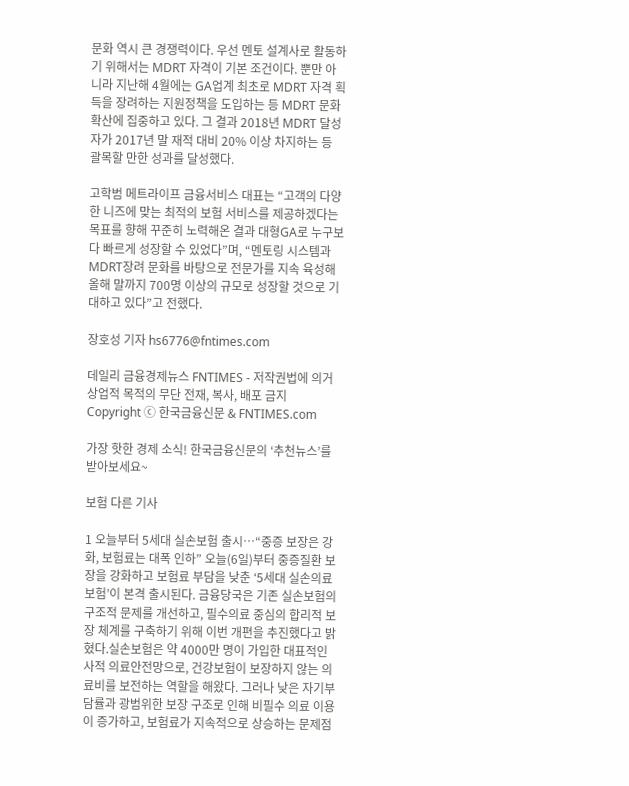문화 역시 큰 경쟁력이다. 우선 멘토 설계사로 활동하기 위해서는 MDRT 자격이 기본 조건이다. 뿐만 아니라 지난해 4월에는 GA업계 최초로 MDRT 자격 획득을 장려하는 지원정책을 도입하는 등 MDRT 문화 확산에 집중하고 있다. 그 결과 2018년 MDRT 달성자가 2017년 말 재적 대비 20% 이상 차지하는 등 괄목할 만한 성과를 달성했다.

고학범 메트라이프 금융서비스 대표는 “고객의 다양한 니즈에 맞는 최적의 보험 서비스를 제공하겠다는 목표를 향해 꾸준히 노력해온 결과 대형GA로 누구보다 빠르게 성장할 수 있었다”며, “멘토링 시스템과 MDRT장려 문화를 바탕으로 전문가를 지속 육성해 올해 말까지 700명 이상의 규모로 성장할 것으로 기대하고 있다”고 전했다.

장호성 기자 hs6776@fntimes.com

데일리 금융경제뉴스 FNTIMES - 저작권법에 의거 상업적 목적의 무단 전재, 복사, 배포 금지
Copyright ⓒ 한국금융신문 & FNTIMES.com

가장 핫한 경제 소식! 한국금융신문의 ‘추천뉴스’를 받아보세요~

보험 다른 기사

1 오늘부터 5세대 실손보험 출시…“중증 보장은 강화, 보험료는 대폭 인하” 오늘(6일)부터 중증질환 보장을 강화하고 보험료 부담을 낮춘 ‘5세대 실손의료보험’이 본격 출시된다. 금융당국은 기존 실손보험의 구조적 문제를 개선하고, 필수의료 중심의 합리적 보장 체계를 구축하기 위해 이번 개편을 추진했다고 밝혔다.실손보험은 약 4000만 명이 가입한 대표적인 사적 의료안전망으로, 건강보험이 보장하지 않는 의료비를 보전하는 역할을 해왔다. 그러나 낮은 자기부담률과 광범위한 보장 구조로 인해 비필수 의료 이용이 증가하고, 보험료가 지속적으로 상승하는 문제점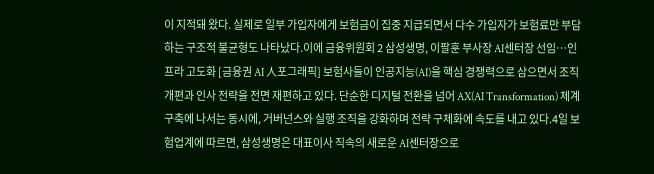이 지적돼 왔다. 실제로 일부 가입자에게 보험금이 집중 지급되면서 다수 가입자가 보험료만 부담하는 구조적 불균형도 나타났다.이에 금융위원회 2 삼성생명, 이팔훈 부사장 AI센터장 선임…인프라 고도화 [금융권 AI 人포그래픽] 보험사들이 인공지능(AI)을 핵심 경쟁력으로 삼으면서 조직 개편과 인사 전략을 전면 재편하고 있다. 단순한 디지털 전환을 넘어 AX(AI Transformation) 체계 구축에 나서는 동시에, 거버넌스와 실행 조직을 강화하며 전략 구체화에 속도를 내고 있다.4일 보험업계에 따르면, 삼성생명은 대표이사 직속의 새로운 AI센터장으로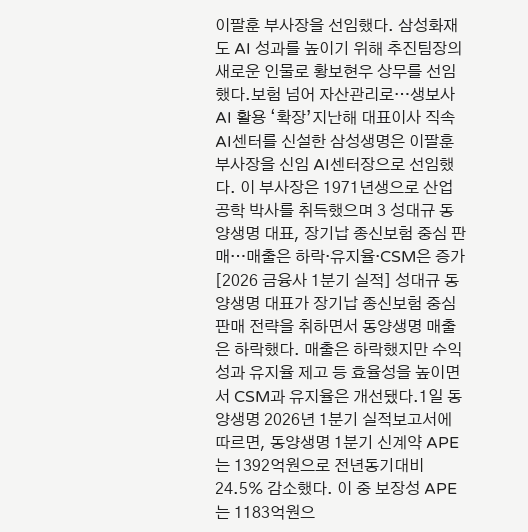이팔훈 부사장을 선임했다. 삼성화재도 AI 성과를 높이기 위해 추진팀장의 새로운 인물로 황보현우 상무를 선임했다.보험 넘어 자산관리로…생보사 AI 활용 ‘확장’지난해 대표이사 직속 AI센터를 신설한 삼성생명은 이팔훈 부사장을 신임 AI센터장으로 선임했다. 이 부사장은 1971년생으로 산업공학 박사를 취득했으며 3 성대규 동양생명 대표, 장기납 종신보험 중심 판매…매출은 하락·유지율·CSM은 증가 [2026 금융사 1분기 실적] 성대규 동양생명 대표가 장기납 종신보험 중심 판매 전략을 취하면서 동양생명 매출은 하락했다. 매출은 하락했지만 수익성과 유지율 제고 등 효율성을 높이면서 CSM과 유지율은 개선됐다.1일 동양생명 2026년 1분기 실적보고서에 따르면, 동양생명 1분기 신계약 APE는 1392억원으로 전년동기대비 24.5% 감소했다. 이 중 보장성 APE는 1183억원으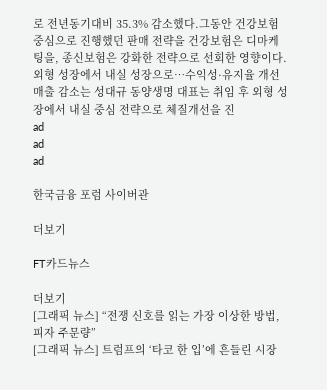로 전년동기대비 35.3% 감소했다.그동안 건강보험 중심으로 진행했던 판매 전략을 건강보험은 디마케팅을, 종신보험은 강화한 전략으로 선회한 영향이다.외형 성장에서 내실 성장으로…수익성·유지율 개선매출 감소는 성대규 동양생명 대표는 취임 후 외형 성장에서 내실 중심 전략으로 체질개선을 진
ad
ad
ad

한국금융 포럼 사이버관

더보기

FT카드뉴스

더보기
[그래픽 뉴스] “전쟁 신호를 읽는 가장 이상한 방법, 피자 주문량”
[그래픽 뉴스] 트럼프의 ‘타코 한 입’에 흔들린 시장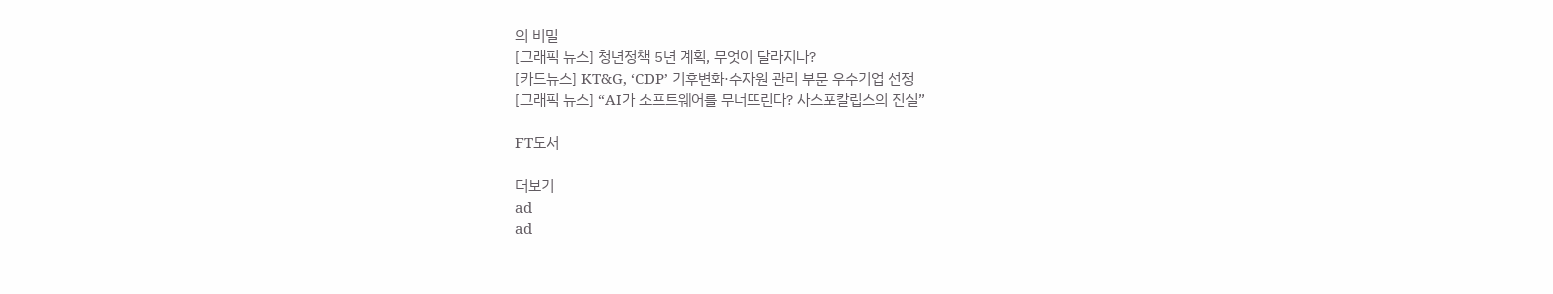의 비밀
[그래픽 뉴스] 청년정책 5년 계획, 무엇이 달라지나?
[카드뉴스] KT&G, ‘CDP’ 기후변화·수자원 관리 부문 우수기업 선정
[그래픽 뉴스] “AI가 소프트웨어를 무너뜨린다? 사스포칼립스의 진실”

FT도서

더보기
ad
ad